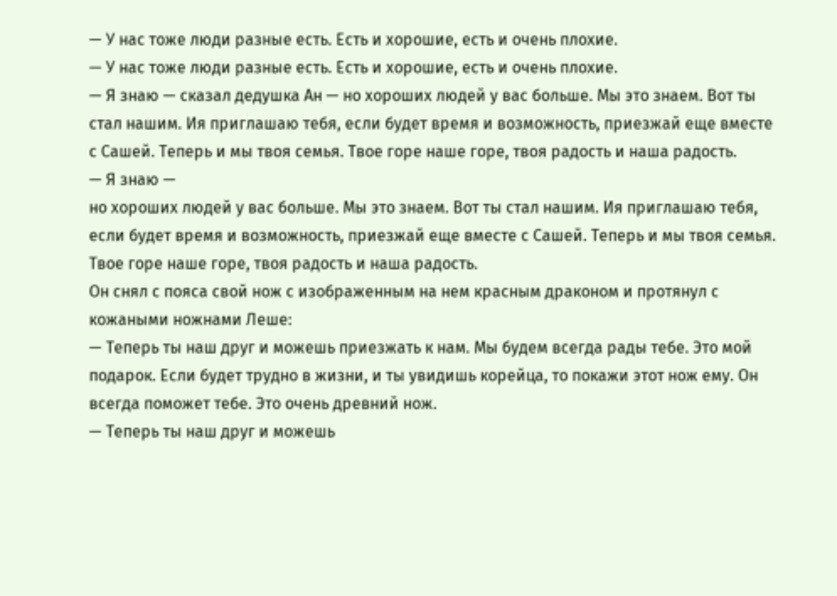— У нас тоже люди разные есть. Есть и хорошие, есть и очень плохие.
— У нас тоже люди разные есть. Есть и хорошие, есть и очень плохие.
— Я знаю — сказал дедушка Ан — но хороших людей у вас больше. Мы это знаем. Вот ты стал нашим. Ия приглашаю тебя, если будет время и возможность, приезжай еще вместе с Сашей. Теперь и мы твоя семья. Твое горе наше горе, твоя радость и наша радость.
— Я знаю —
но хороших людей у вас больше. Мы это знаем. Вот ты стал нашим. Ия приглашаю тебя, если будет время и возможность, приезжай еще вместе с Сашей. Теперь и мы твоя семья. Твое горе наше горе, твоя радость и наша радость.
Он снял с пояса свой нож с изображенным на нем красным драконом и протянул с кожаными ножнами Леше:
— Теперь ты наш друг и можешь приезжать к нам. Мы будем всегда рады тебе. Это мой подарок. Если будет трудно в жизни, и ты увидишь корейца, то покажи этот нож ему. Он всегда поможет тебе. Это очень древний нож.
— Теперь ты наш друг и можешь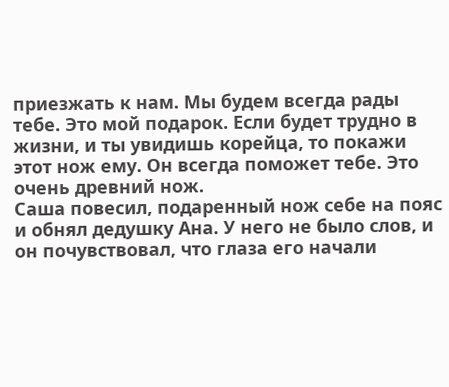приезжать к нам. Мы будем всегда рады тебе. Это мой подарок. Если будет трудно в жизни, и ты увидишь корейца, то покажи этот нож ему. Он всегда поможет тебе. Это очень древний нож.
Саша повесил, подаренный нож себе на пояс и обнял дедушку Ана. У него не было слов, и он почувствовал, что глаза его начали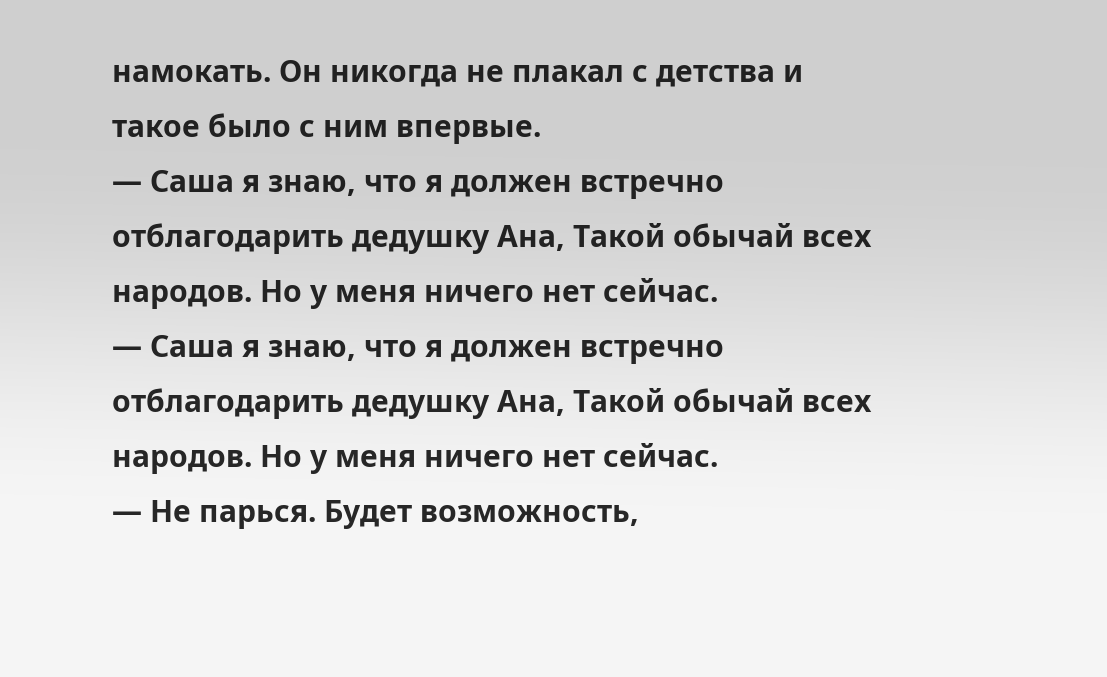намокать. Он никогда не плакал с детства и такое было с ним впервые.
— Саша я знаю, что я должен встречно отблагодарить дедушку Ана, Такой обычай всех народов. Но у меня ничего нет сейчас.
— Саша я знаю, что я должен встречно отблагодарить дедушку Ана, Такой обычай всех народов. Но у меня ничего нет сейчас.
— Не парься. Будет возможность,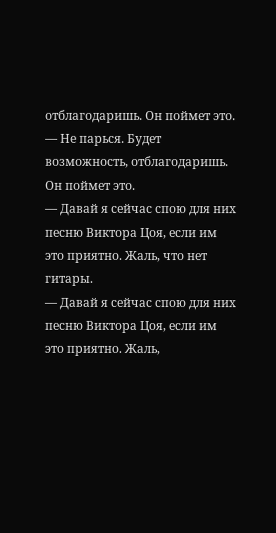отблагодаришь. Он поймет это.
— Не парься. Будет возможность, отблагодаришь. Он поймет это.
— Давай я сейчас спою для них песню Виктора Цоя, если им это приятно. Жаль, что нет гитары.
— Давай я сейчас спою для них песню Виктора Цоя, если им это приятно. Жаль,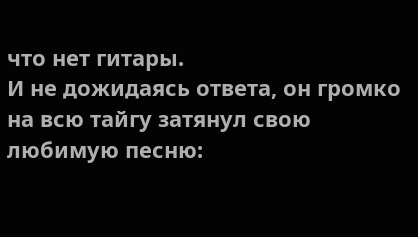что нет гитары.
И не дожидаясь ответа, он громко на всю тайгу затянул свою любимую песню: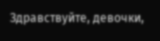Здравствуйте, девочки,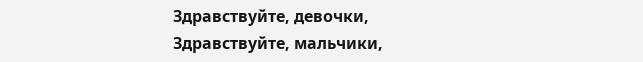Здравствуйте, девочки,
Здравствуйте, мальчики,